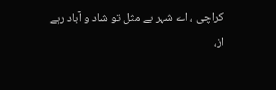کراچی ، اے شہر بے مثل تو شاد و آباد رہے
از،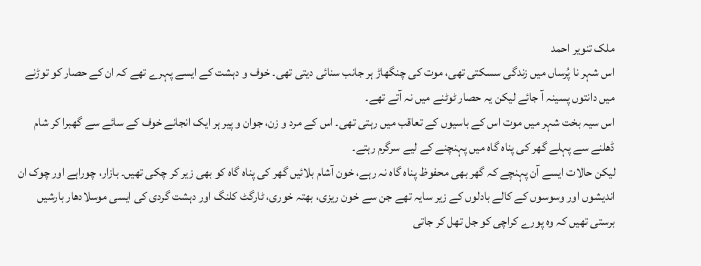ملک تنویر احمد
اس شہر نا پُرساں میں زندگی سسکتی تھی، موت کی چنگھاڑ ہر جانب سنائی دیتی تھی۔ خوف و دہشت کے ایسے پہرے تھے کہ ان کے حصار کو توڑنے میں دانتوں پسینہ آ جائے لیکن یہ حصار ٹوٹنے میں نہ آتے تھے۔
اس سیہ بخت شہر میں موت اس کے باسیوں کے تعاقب میں رہتی تھی۔ اس کے مرد و زن، جوان و پیر ہر ایک انجانے خوف کے سائے سے گھبرا کر شام ڈھلنے سے پہلے گھر کی پناہ گاہ میں پہنچنے کے لیے سرگرم رہتے۔
لیکن حالات ایسے آن پہنچے کہ گھر بھی محفوظ پناہ گاہ نہ رہے، خون آشام بلائیں گھر کی پناہ گاہ کو بھی زیر کر چکی تھیں۔ بازار، چوراہے اور چوک ان اندیشوں اور وسوسوں کے کالے بادلوں کے زیر سایہ تھے جن سے خون ریزی، بھتہ خوری، ٹارگٹ کلنگ اور دہشت گردی کی ایسی موسلادھار بارشیں برستی تھیں کہ وہ پورے کراچی کو جل تھل کر جاتی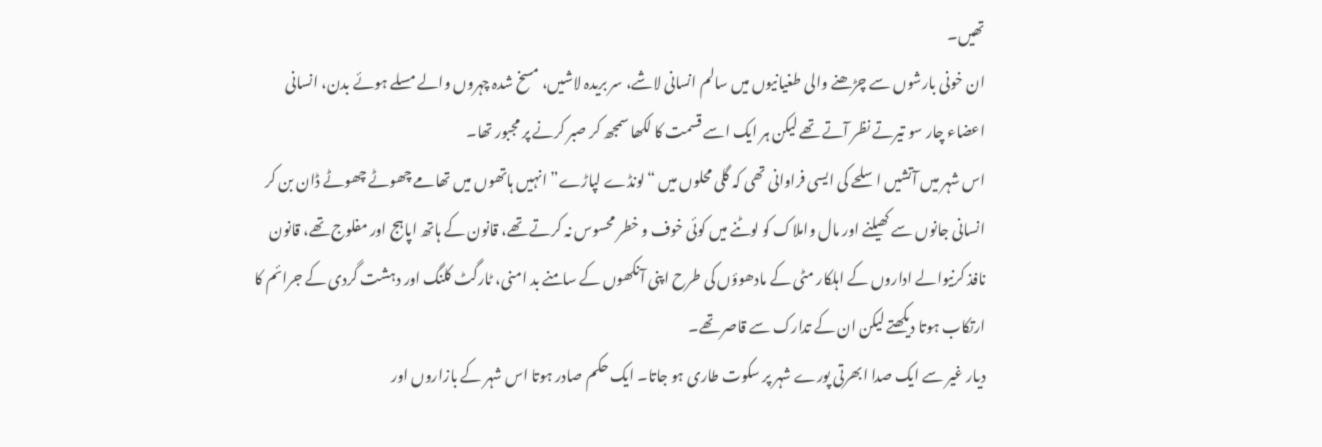تھیں۔
ان خونی بارشوں سے چڑھنے والی طغیانیوں میں سالم انسانی لاشے، سر بریدہ لاشیں، مسخ شدہ چہروں والے مسلے ہوئے بدن، انسانی اعضاء چار سو تیرتے نظر آتے تھے لیکن ہر ایک اسے قسمت کا لکھا سمجھ کر صبر کرنے پر مجبور تھا۔
اس شہر میں آتشیں اسلحے کی ایسی فراوانی تھی کہ گلی محلوں میں “لونڈے لپاڑے” انہیں ہاتھوں میں تھامے چھوٹے چھوٹے ڈان بن کر انسانی جانوں سے کھیلنے اور مال واملاک کو لوٹنے میں کوئی خوف و خطر محسوس نہ کرتے تھے، قانون کے ہاتھ اپاہج اور مفلوج تھے، قانون نافذ کرنیوالے اداروں کے اہلکار مٹی کے مادھوؤں کی طرح اپنی آنکھوں کے سامنے بد امنی، ٹارگٹ کلنگ اور دہشت گردی کے جرائم کا ارتکاب ہوتا دیکھتے لیکن ان کے تدارک سے قاصر تھے۔
دیار غیر سے ایک صدا ابھرتی پورے شہر پر سکوت طاری ہو جاتا۔ ایک حکم صادر ہوتا اس شہر کے بازاروں اور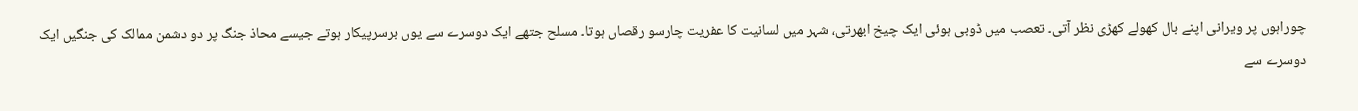چوراہوں پر ویرانی اپنے بال کھولے کھڑی نظر آتی۔ تعصب میں ڈوبی ہوئی ایک چیخ ابھرتی، شہر میں لسانیت کا عفریت چارسو رقصاں ہوتا۔ مسلح جتھے ایک دوسرے سے یوں برسرپیکار ہوتے جیسے محاذ جنگ پر دو دشمن ممالک کی جنگیں ایک دوسرے سے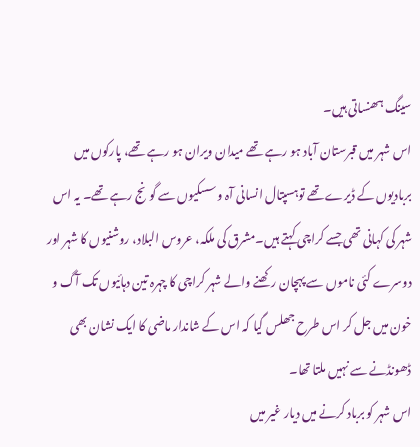سینگ ہھنساتی ہیں۔
اس شہر میں قبرستان آباد ہو رہے تھے میدان ویران ہو رہے تھے، پارکوں میں بربادیوں کے ڈیرے تھے توہسپتال انسانی آہ و سسکیوں سے گونج رہے تھے۔ یہ اس شہر کی کہانی تھی جسے کراچی کہتے ہیں۔مشرق کی ملکہ، عروس البلاد، روشنیوں کا شہر اور دوسرے کئی ناموں سے پہچان رکھنے والے شہر کراچی کا چہرہ تین دہائیوں تک آگ و خون میں جل کر اس طرح جھلس گیا کہ اس کے شاندار ماضی کا ایک نشان بھی ڈھونڈنے سے نہیں ملتا تھا۔
اس شہر کو برباد کرنے میں دیار غیر میں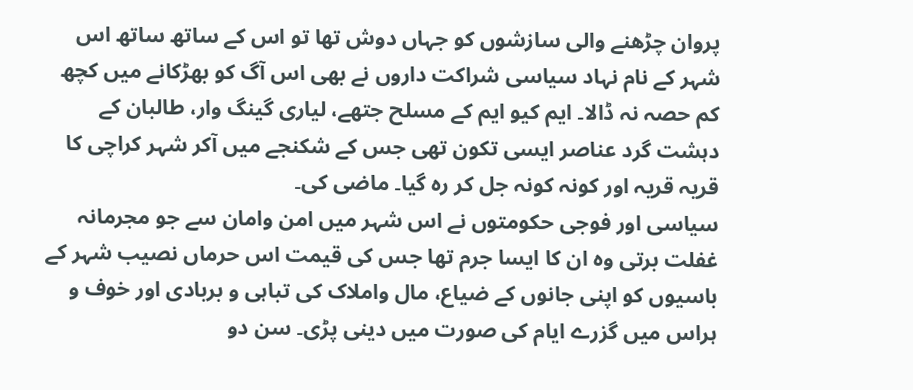پروان چڑھنے والی سازشوں کو جہاں دوش تھا تو اس کے ساتھ ساتھ اس شہر کے نام نہاد سیاسی شراکت داروں نے بھی اس آگ کو بھڑکانے میں کچھ کم حصہ نہ ڈالا۔ ایم کیو ایم کے مسلح جتھے، لیاری گینگ وار، طالبان کے دہشت گرد عناصر ایسی تکون تھی جس کے شکنجے میں آکر شہر کراچی کا قریہ قریہ اور کونہ کونہ جل کر رہ گیا۔ ماضی کی۔
سیاسی اور فوجی حکومتوں نے اس شہر میں امن وامان سے جو مجرمانہ غفلت برتی وہ ان کا ایسا جرم تھا جس کی قیمت اس حرماں نصیب شہر کے باسیوں کو اپنی جانوں کے ضیاع، مال واملاک کی تباہی و بربادی اور خوف و ہراس میں گزرے ایام کی صورت میں دینی پڑی۔ سن دو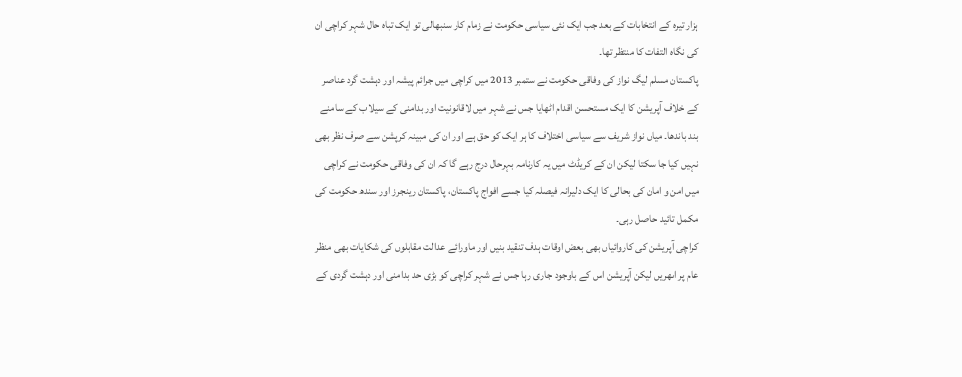ہزار تیرہ کے انتخابات کے بعد جب ایک نئی سیاسی حکومت نے زمام کار سنبھالی تو ایک تباہ حال شہر کراچی ان کی نگاہ التفات کا منتظر تھا۔
پاکستان مسلم لیگ نواز کی وفاقی حکومت نے ستمبر 2013 میں کراچی میں جرائم پیشہ اور دہشت گرد عناصر کے خلاف آپریشن کا ایک مستحسن اقدام اٹھایا جس نے شہر میں لاقانونیت اور بدامنی کے سیلاب کے سامنے بند باندھا۔ میاں نواز شریف سے سیاسی اختلاف کا ہر ایک کو حق ہے اور ان کی مبینہ کرپشن سے صرف نظر بھی نہیں کیا جا سکتا لیکن ان کے کریڈٹ میں یہ کارنامہ بہرحال درج رہے گا کہ ان کی وفاقی حکومت نے کراچی میں امن و امان کی بحالی کا ایک دلیرانہ فیصلہ کیا جسے افواج پاکستان، پاکستان رینجرز اور سندھ حکومت کی مکمل تائید حاصل رہی۔
کراچی آپریشن کی کاروائیاں بھی بعض اوقات ہدف تنقید بنیں اور ماورائے عدالت مقابلوں کی شکایات بھی منظر عام پر اںھریں لیکن آپریشن اس کے باوجود جاری رہا جس نے شہر کراچی کو بڑی حد بدامنی اور دہشت گردی کے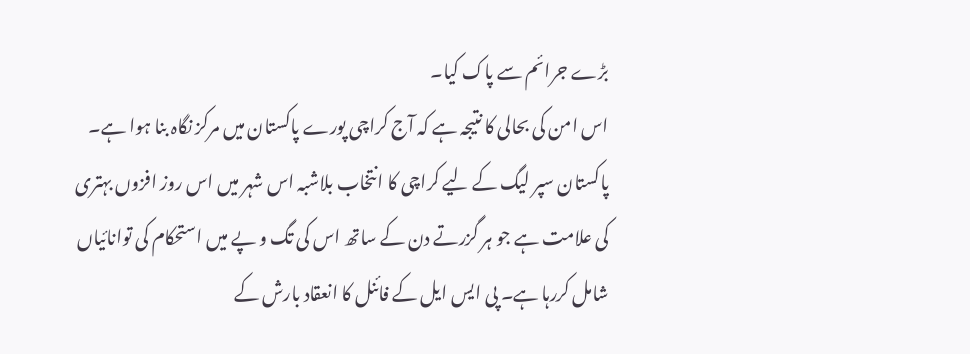بڑے جرائم سے پاک کیا۔
اس امن کی بحالی کا نتیجہ ہے کہ آج کراچی پورے پاکستان میں مرکز نگاہ بنا ہوا ہے۔ پاکستان سپر لیگ کے لیے کراچی کا انتخاب بلاشبہ اس شہر میں اس روز افزوں بہتری کی علامت ہے جو ہر گزرتے دن کے ساتھ اس کی تگ و پے میں استحکام کی توانائیاں شامل کررہا ہے۔ پی ایس ایل کے فائنل کا انعقاد بارش کے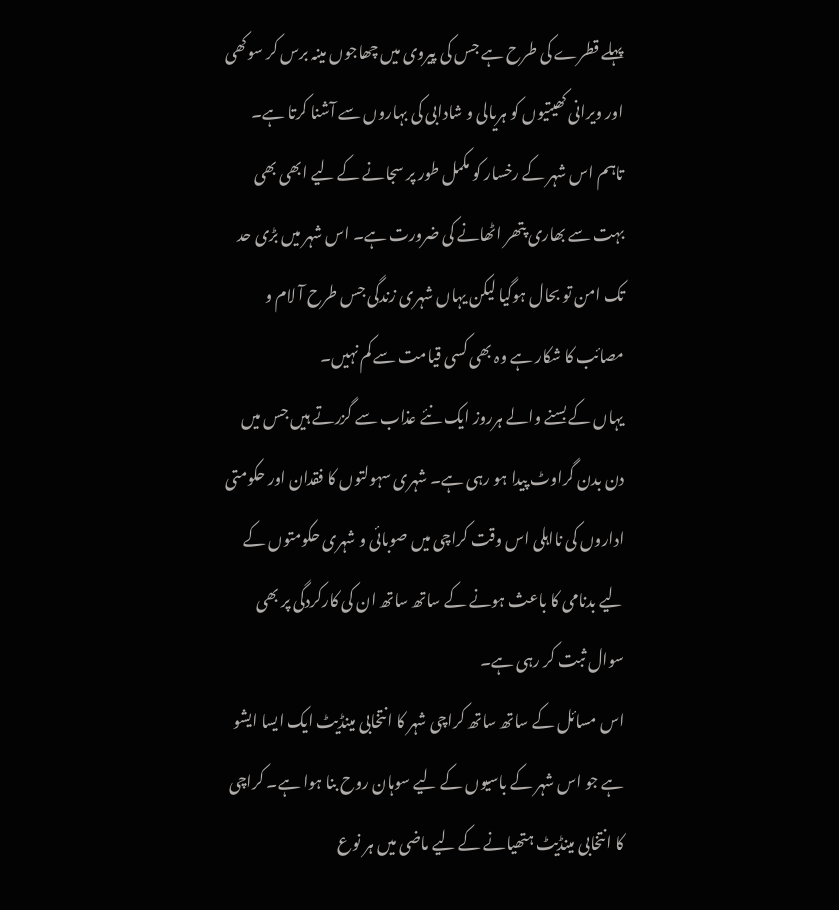پہلے قطرے کی طرح ہے جس کی پیروی میں چھاجوں مینہ برس کر سوکھی اور ویرانی کھیتیوں کو ہریالی و شادابی کی بہاروں سے آشنا کرتا ہے۔
تاہم اس شہر کے رخسار کو مکمل طور پر سجانے کے لیے ابھی بھی بہت سے بھاری پتھر اٹھانے کی ضرورت ہے۔ اس شہر میں بڑی حد تک امن تو بحال ہوگیا لیکن یہاں شہری زندگی جس طرح آ لام و مصائب کا شکار ہے وہ بھی کسی قیامت سے کم نہیں۔
یہاں کے بسنے والے ہرروز ایک نئے عذاب سے گزرتے ہیں جس میں دن بدن گراوٹ پیدا ہو رہی ہے۔ شہری سہولتوں کا فقدان اور حکومتی اداروں کی نااہلی اس وقت کراچی میں صوبائی و شہری حکومتوں کے لیے بدنامی کا باعث ہونے کے ساتھ ساتھ ان کی کارکردگی پر بھی سوال ثبت کر رہی ہے۔
اس مسائل کے ساتھ ساتھ کراچی شہر کا انتخابی مینڈیٹ ایک ایسا ایشو ہے جو اس شہر کے باسیوں کے لیے سوہان روح بنا ہوا ہے۔ کراچی کا انتخابی مینڈیٹ ہتھیانے کے لیے ماضی میں ہر نوع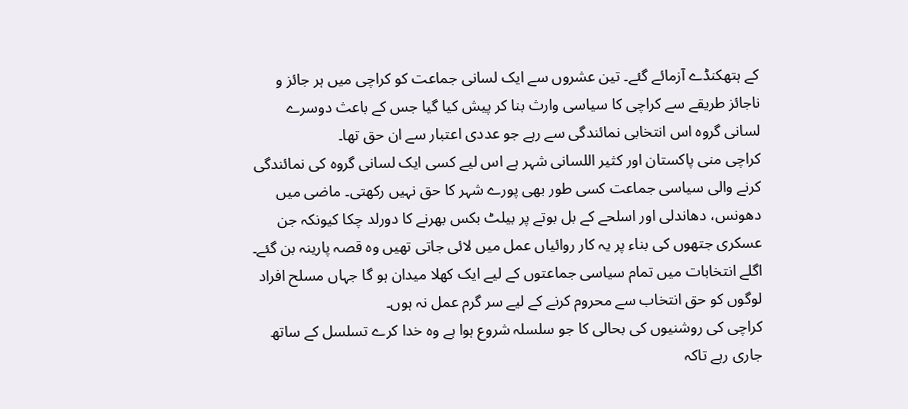کے ہتھکنڈے آزمائے گئے۔ تین عشروں سے ایک لسانی جماعت کو کراچی میں ہر جائز و ناجائز طریقے سے کراچی کا سیاسی وارث بنا کر پیش کیا گیا جس کے باعث دوسرے لسانی گروہ اس انتخابی نمائندگی سے رہے جو عددی اعتبار سے ان حق تھا۔
کراچی منی پاکستان اور کثیر اللسانی شہر ہے اس لیے کسی ایک لسانی گروہ کی نمائندگی کرنے والی سیاسی جماعت کسی طور بھی پورے شہر کا حق نہیں رکھتی۔ ماضی میں دھونس، دھاندلی اور اسلحے کے بل بوتے پر بیلٹ بکس بھرنے کا دورلد چکا کیونکہ جن عسکری جتھوں کی بناء پر یہ کار روائیاں عمل میں لائی جاتی تھیں وہ قصہ پارینہ بن گئے۔ اگلے انتخابات میں تمام سیاسی جماعتوں کے لیے ایک کھلا میدان ہو گا جہاں مسلح افراد لوگوں کو حق انتخاب سے محروم کرنے کے لیے سر گرم عمل نہ ہوں۔
کراچی کی روشنیوں کی بحالی کا جو سلسلہ شروع ہوا ہے وہ خدا کرے تسلسل کے ساتھ جاری رہے تاکہ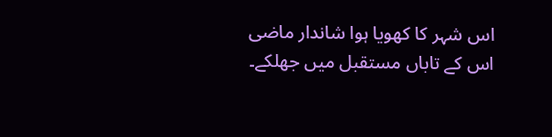اس شہر کا کھویا ہوا شاندار ماضی اس کے تاباں مستقبل میں جھلکے۔